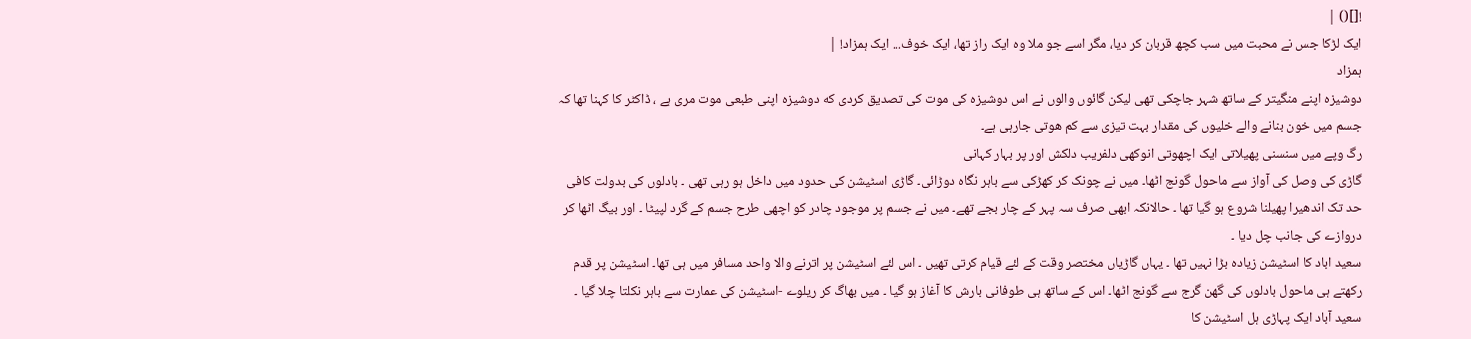![]() |
ایک لڑکا جس نے محبت میں سب کچھ قربان کر دیا، مگر اسے جو ملا وہ ایک راز تھا، ایک خوف... ایک ہمزاد! |
ہمزاد
دوشیزہ اپنے منگیتر کے ساتھ شہر جاچکی تھی لیکن گائوں والوں نے اس دوشیزہ کی موت کی تصدیق کردی که دوشیزه اپنی طبعی موت مری ہے ، ڈاکٹر کا کہنا تھا کہ جسم میں خون بنانے والے خلیوں کی مقدار بہت تیزی سے کم ھوتی جارہی ہے۔
رگ وپے میں سنسنی پھیلاتی ایک اچھوتی انوکھی دلفریب دلکش اور پر بہار کہانی
گاڑی کی وصل کی آواز سے ماحول گونج اٹھا۔ میں نے چونک کر کھڑکی سے باہر نگاہ دوڑائی۔ گاڑی اسٹیشن کی حدود میں داخل ہو رہی تھی ۔ بادلوں کی بدولت کافی حد تک اندھیرا پھیلنا شروع ہو گیا تھا ۔ حالانکہ ابھی صرف سہ پہر کے چار بجے تھے۔ میں نے جسم پر موجود چادر کو اچھی طرح جسم کے گرد لپیٹا ۔ اور بیگ اٹھا کر دروازے کی جانب چل دیا ۔
سعید اباد کا اسٹیشن زیادہ بڑا نہیں تھا ۔ یہاں گاڑیاں مختصر وقت کے لئے قیام کرتی تھیں ۔ اس لئے اسٹیشن پر اترنے والا واحد مسافر میں ہی تھا۔ اسٹیشن پر قدم رکھتے ہی ماحول بادلوں کی گھن گرج سے گونج اٹھا۔ اس کے ساتھ ہی طوفانی بارش کا آغاز ہو گیا ۔ میں بھاگ کر ریلوے -اسٹیشن کی عمارت سے باہر نکلتا چلا گیا ۔ سعید آباد ایک پہاڑی ہل اسٹیشن کا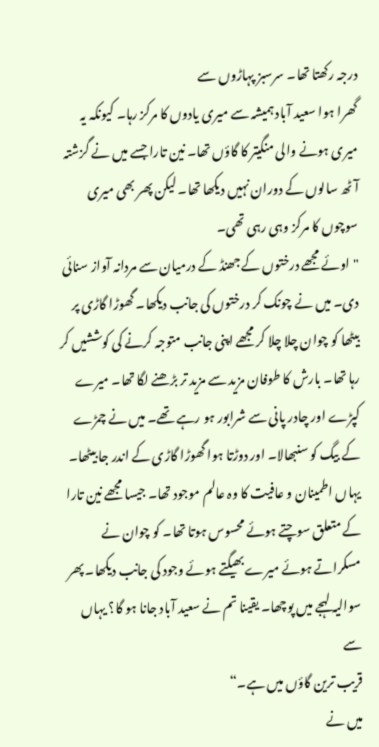درجہ رکھتا تھا۔ سرسبز پہاڑوں سے
گھرا ہوا سعید آباد ہمیشہ سے میری یادوں کا مرکز رہا۔ کیونکہ یہ میری ہونے والی منگیتر کا گاؤں تھا۔ نین تارا جسے میں نے گزشتہ آٹھ سالوں کے دوران نہیں دیکھا تھا۔ لیکن پھر بھی میری سوچوں کا مرکز وہی رہی تھی۔
"اوئے مجھے درختوں کے جھنڈ کے درمیان سے مردانہ آواز سنائی دی۔ میں نے چونک کر درختوں کی جانب دیکھا۔ گھوڑا گاڑی پر بیٹھا کو چوان چلا چلا کر مجھے اپنی جانب متوجہ کرنے کی کوششیں کر رہا تھا۔ بارش کا طوفان مزید سے مزید تر بڑھنے لگا تھا۔ میرے کپڑے اور چادر پانی سے شرابور ہو رہے تھے۔ میں نے چمڑے کے بیگ کو سنبھالا۔ اور دوڑتا ہوا گھوڑا گاڑی کے اندر جا بیٹھا۔ یہاں اطمینان و عافیت کا وہ عالم موجود تھا۔ جیسا مجھے نین تارا کے متعلق سوچتے ہوئے محسوس ہوتا تھا۔ کو چوان نے مسکراتے ہوئے میرے بھیگتے ہوئے وجود کی جانب دیکھا۔ پھر سوالیہ لہجے میں پوچھا۔ یقینا تم نے سعید آباد جانا ہو گا؟ یہاں سے
قریب ترین گاؤں میں ہے۔“
میں نے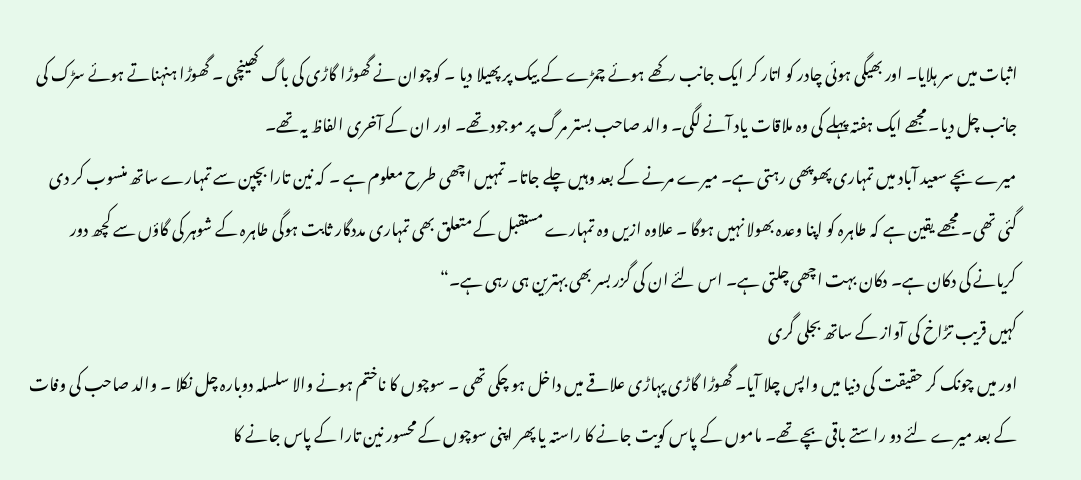اثبات میں سر ہلایا۔ اور بھیگی ہوئی چادر کو اتار کر ایک جانب رکھے ہوئے چمڑے کے بیک پر پھیلا دیا ۔ کوچوان نے گھوڑا گاڑی کی باگ کھینچی ۔ گھوڑا ہنہناتے ہوئے سڑک کی جانب چل دیا۔ مجھے ایک ہفتہ پہلے کی وہ ملاقات یاد آنے لگی۔ والد صاحب بستر مرگ پر موجود تھے۔ اور ان کے آخری الفاظ یہ تھے۔
میرے بچے سعید آباد میں تمہاری پھوپھی رہتی ہے۔ میرے مرنے کے بعد وہیں چلے جاتا۔ تمہیں اچھی طرح معلوم ہے ۔ کہ نین تارا بچپن سے تمہارے ساتھ منسوب کر دی گئی تھی۔ مجھے یقین ہے کہ طاہرہ کو اپنا وعدہ بھولا نہیں ہوگا ۔ علاوہ ازیں وہ تمہارے مستقبل کے متعلق بھی تمہاری مددگار ثابت ہوگی طاہرہ کے شوہر کی گاؤں سے کچھ دور کریانے کی دکان ہے۔ دکان بہت اچھی چلتی ہے۔ اس لئے ان کی گزر بسر بھی بہترین ہی رہی ہے۔“
کہیں قریب تڑاخ کی آواز کے ساتھ بجلی گری
اور میں چونک کر حقیقت کی دنیا میں واپس چلا آیا۔ گھوڑا گاڑی پہاڑی علاقے میں داخل ہو چکی تھی ۔ سوچوں کا ناختم ہونے والا سلسلہ دوبارہ چل نکلا ۔ والد صاحب کی وفات کے بعد میرے لئے دو راستے باقی بچے تھے۔ ماموں کے پاس کویت جانے کا راستہ یا پھر اپنی سوچوں کے محسور نین تارا کے پاس جانے کا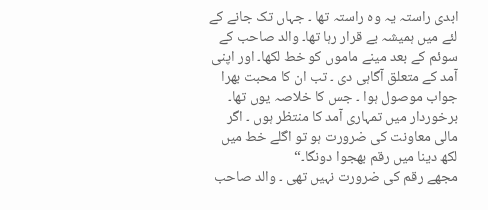ابدی راستہ یہ وہ راستہ تھا ۔ جہاں تک جانے کے لئے میں ہمیشہ بے قرار رہا تھا۔ والد صاحب کے سوئم کے بعد مینے ماموں کو خط لکھا۔ اور اپنی آمد کے متعلق آگاہی دی ۔ تب ان کا محبت بھرا جواب موصول ہوا ۔ جس کا خلاصہ یوں تھا۔
برخوردار میں تمہاری آمد کا منتظر ہوں ۔ اگر مالی معاونت کی ضرورت ہو تو اگلے خط میں لکھ دینا میں رقم بھجوا دونگا۔“
مجھے رقم کی ضرورت نہیں تھی ۔ والد صاحب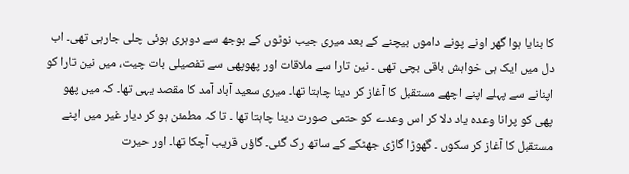کا بنایا ہوا گھر اونے پونے داموں بیچنے کے بعد میری جیب نوٹوں کے بوجھ سے دوہری ہوئی چلی جارہی تھی۔ اب دل میں ایک ہی خواہش باقی بچی تھی ۔ نین تارا سے ملاقات اور پھوپھی سے تفصیلی بات چیت، میں نین تارا کو اپنانے سے پہلے اپنے اچھے مستقبل کا آغاز کر دینا چاہتا تھا۔ میری سعید آباد آمد کا مقصد یہی تھا۔ کہ میں پھو پھی کو پرانا وعدہ یاد دلا کر اس وعدے کو حتمی صورت دینا چاہتا تھا ۔ تا کہ مطمئن ہو کر دیار غیر میں اپنے مستقبل کا آغاز کر سکوں ۔ گھوڑا گاڑی جھٹکے کے ساتھ رک گئی۔ گاؤں قریب آچکا تھا۔ اور حیرت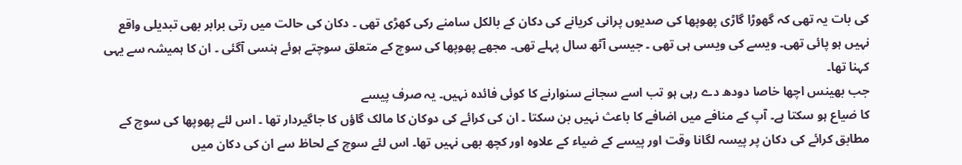کی بات یہ تھی کہ گھوڑا گاڑی پھوپھا کی صدیوں پرانی کریانے کی دکان کے بالکل سامنے رکی کھڑی تھی ۔ دکان کی حالت میں رتی برابر بھی تبدیلی واقع نہیں ہو پائی تھی۔ ویسے کی ویسی ہی تھی ۔ جیسی آٹھ سال پہلے تھی۔ مجھے پھوپھا کی سوچ کے متعلق سوچتے ہوئے ہنسی آگئی ۔ ان کا ہمیشہ سے یہی کہنا تھا۔
جب بھینس اچھا خاصا دودھ دے رہی ہو تب اسے سجانے سنوارنے کا کوئی فائدہ نہیں۔ یہ صرف پیسے
کا ضیاع ہو سکتا ہے۔ آپ کے منافے میں اضافے کا باعث نہیں بن سکتا ۔ ان کی کرائے کی دوکان کا مالک گاؤں کا جاگیردار تھا ۔ اس لئے پھوپھا کی سوچ کے مطابق کرائے کی دکان پر پیسہ لگانا وقت اور پیسے کے ضیاء کے علاوہ اور کچھ بھی نہیں تھا۔ اس لئے سوچ کے لحاظ سے ان کی دکان میں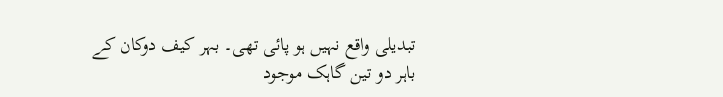تبدیلی واقع نہیں ہو پائی تھی۔ بہر کیف دوکان کے باہر دو تین گاہک موجود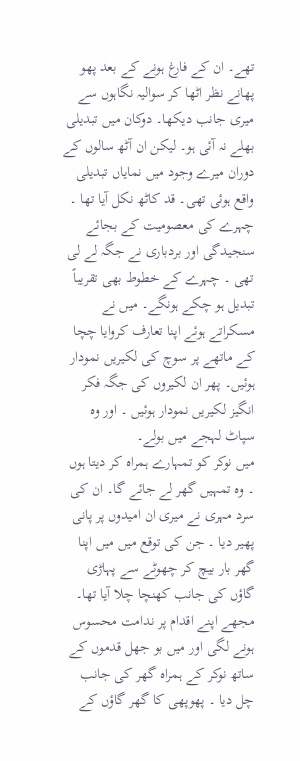تھے۔ ان کے فارغ ہونے کے بعد پھو پھانے نظر اٹھا کر سوالیہ نگاہوں سے میری جانب دیکھا۔ دوکان میں تبدیلی بھلے نہ آئی ہو۔ لیکن ان آٹھ سالوں کے دوران میرے وجود میں نمایاں تبدیلی واقع ہوئی تھی۔ قد کاٹھ نکل آیا تھا ۔ چہرے کی معصومیت کے بجائے سنجیدگی اور بردباری نے جگہ لے لی تھی ۔ چہرے کے خطوط بھی تقریباً تبدیل ہو چکے ہونگے۔ میں نے مسکراتے ہوئے اپنا تعارف کروایا چچا کے ماتھے پر سوچ کی لکیریں نمودار ہوئیں۔ پھر ان لکیروں کی جگہ فکر انگیز لکیریں نمودار ہوئیں ۔ اور وہ سپاٹ لہجے میں بولے۔
میں نوکر کو تمہارے ہمراہ کر دیتا ہوں ۔ وہ تمہیں گھر لے جائے گا۔ ان کی سرد مہری نے میری ان امیدوں پر پانی پھیر دیا ۔ جن کی توقع میں میں اپنا گھر بار بیچ کر چھوٹے سے پہاڑی گاؤں کی جانب کھنچا چلا آیا تھا۔ مجھے اپنے اقدام پر ندامت محسوس ہونے لگی اور میں بو جھل قدموں کے ساتھ نوکر کے ہمراہ گھر کی جانب چل دیا ۔ پھوپھی کا گھر گاؤں کے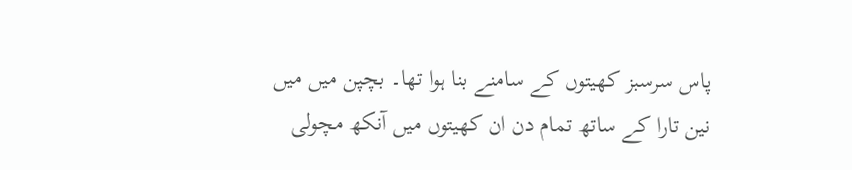پاس سرسبز کھیتوں کے سامنے بنا ہوا تھا۔ بچپن میں میں نین تارا کے ساتھ تمام دن ان کھیتوں میں آنکھ مچولی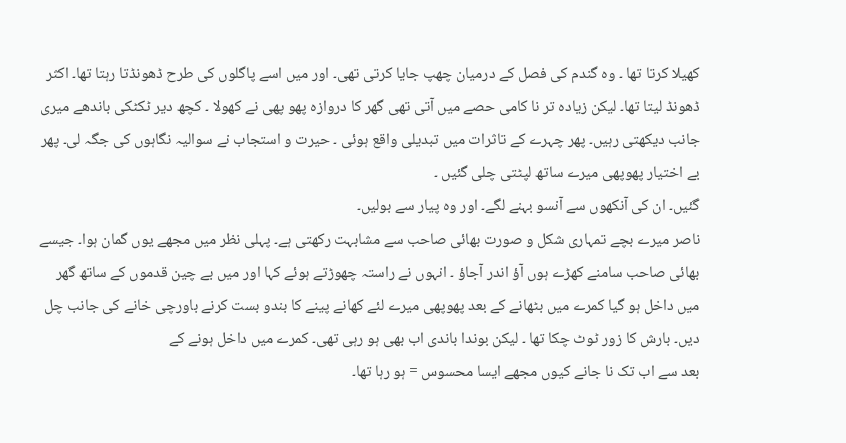کھیلا کرتا تھا ۔ وہ گندم کی فصل کے درمیان چھپ جایا کرتی تھی۔ اور میں اسے پاگلوں کی طرح ڈھونڈتا رہتا تھا۔ اکثر ڈھونڈ لیتا تھا۔ لیکن زیادہ تر نا کامی حصے میں آتی تھی گھر کا دروازہ پھو پھی نے کھولا ۔ کچھ دیر ٹکٹکی باندھے میری جانب دیکھتی رہیں۔ پھر چہرے کے تاثرات میں تبدیلی واقع ہوئی ۔ حیرت و استجاب نے سوالیہ نگاہوں کی جگہ لی۔ پھر بے اختیار پھوپھی میرے ساتھ لپٹتی چلی گئیں ۔
گئیں۔ ان کی آنکھوں سے آنسو بہنے لگے۔ اور وہ پیار سے بولیں۔
ناصر میرے بچے تمہاری شکل و صورت بھائی صاحب سے مشابہت رکھتی ہے۔ پہلی نظر میں مجھے یوں گمان ہوا۔ جیسے بھائی صاحب سامنے کھڑے ہوں آؤ اندر آجاؤ ۔ انہوں نے راستہ چھوڑتے ہوئے کہا اور میں بے چین قدموں کے ساتھ گھر میں داخل ہو گیا کمرے میں بٹھانے کے بعد پھوپھی میرے لئے کھانے پینے کا بندو بست کرنے باورچی خانے کی جانب چل دیں۔ بارش کا زور ٹوٹ چکا تھا ۔ لیکن بوندا باندی اب بھی ہو رہی تھی۔ کمرے میں داخل ہونے کے
بعد سے اب تک نا جانے کیوں مجھے ایسا محسوس = ہو رہا تھا۔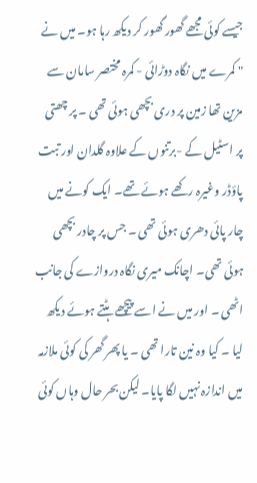جیسے کوئی مجھے گھور گھور کر دیکھ رہا ہو۔ میں نے " کمرے میں نگاہ دوڑائی - کمرہ مختصر سامان سے مزین تھا زمین پر دری بچھی ہوئی تھی ۔ پر چھتی پر اسٹیل کے -برتنوں کے علاوہ گلدان اور تبت پاؤڈر وغیرہ رکھے ہوئے تھے۔ ایک کونے میں چار پائی دھری ہوئی تھی ۔ جس پر چادر بچھی ہوئی تھی۔ اچانک میری نگاہ دروازے کی جانب اٹھی ۔ اور میں نے اسے پیچھے ہٹتے ہوئے دیکھ لیا ۔ کیا وہ نین تارا تھی ۔ یا پھر گھر کی کوئی ملازمہ میں اندازہ نہیں لگا پایا۔ لیکن بحر حال وہاں کوئی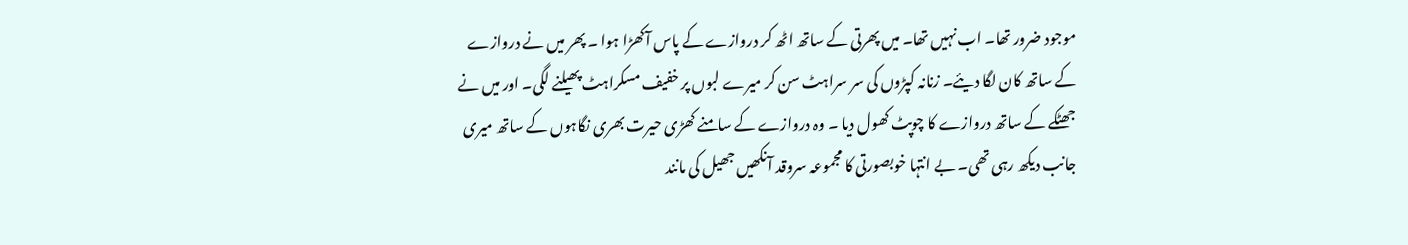موجود ضرور تھا۔ اب نہیں تھا۔ میں پھرتی کے ساتھ اٹھ کر دروازے کے پاس آکھڑا ہوا ۔ پھر میں نے دروازے کے ساتھ کان لگا دیئے۔ زنانہ کپڑوں کی سر سراہٹ سن کر میرے لبوں پر خفیف مسکراہٹ پھیلنے لگی۔ اور میں نے جھٹکے کے ساتھ دروازے کا چوپٹ کھول دیا ۔ وہ دروازے کے سامنے کھڑی حیرت بھری نگاہوں کے ساتھ میری جانب دیکھ رہی تھی۔ بے انتہا خوبصورتی کا مجموعہ سروقد آنکھیں جھیل کی مانند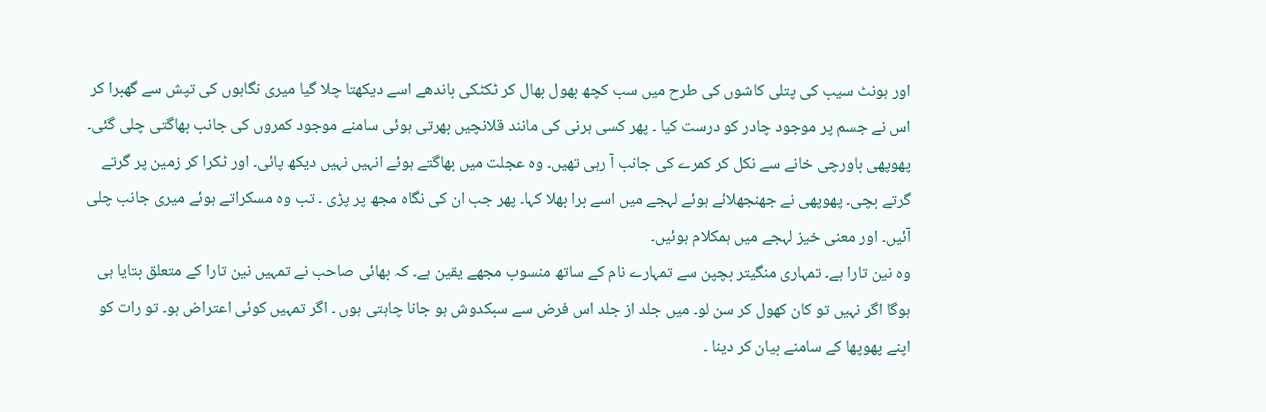اور ہونٹ سیب کی پتلی کاشوں کی طرح میں سب کچھ بھول بھال کر ٹکٹکی باندھے اسے دیکھتا چلا گیا میری نگاہوں کی تپش سے گھبرا کر اس نے جسم پر موجود چادر کو درست کیا ۔ پھر کسی ہرنی کی مانند قلانچیں بھرتی ہوئی سامنے موجود کمروں کی جانب بھاگتی چلی گئی۔ پھوپھی باورچی خانے سے نکل کر کمرے کی جانب آ رہی تھیں۔ وہ عجلت میں بھاگتے ہوئے انہیں نہیں دیکھ پائی۔ اور ٹکرا کر زمین پر گرتے گرتے بچی۔ پھوپھی نے جھنجھلائے ہوئے لہجے میں اسے برا بھلا کہا۔ پھر جب ان کی نگاہ مجھ پر پڑی ۔ تب وہ مسکراتے ہوئے میری جانب چلی آئیں۔ اور معنی خیز لہجے میں ہمکلام ہوئیں۔
وه نین تارا ہے۔ تمہاری منگیتر بچپن سے تمہارے نام کے ساتھ منسوب مجھے یقین ہے۔ کہ بھائی صاحب نے تمہیں نین تارا کے متعلق بتایا ہی ہوگا اگر نہیں تو کان کھول کر سن لو۔ میں جلد از جلد اس فرض سے سبکدوش ہو جانا چاہتی ہوں ۔ اگر تمہیں کوئی اعتراض ہو۔ تو رات کو اپنے پھوپھا کے سامنے بیان کر دینا ۔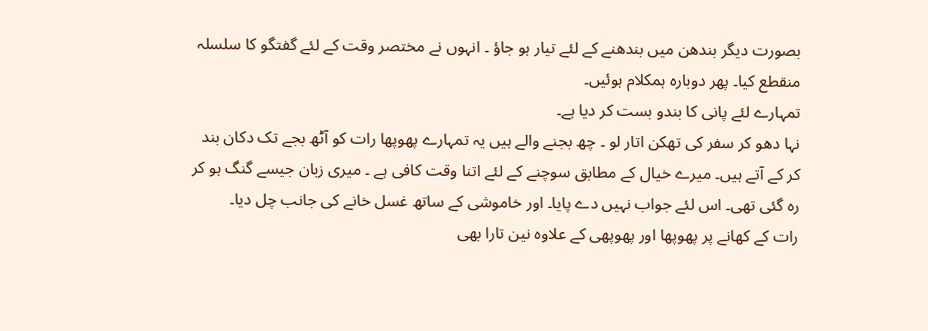بصورت دیگر بندھن میں بندھنے کے لئے تیار ہو جاؤ ۔ انہوں نے مختصر وقت کے لئے گفتگو کا سلسلہ منقطع کیا۔ پھر دوبارہ ہمکلام ہوئیں۔
تمہارے لئے پانی کا بندو بست کر دیا ہے۔
نہا دھو کر سفر کی تھکن اتار لو ۔ چھ بجنے والے ہیں یہ تمہارے پھوپھا رات کو آٹھ بجے تک دکان بند کر کے آتے ہیں۔ میرے خیال کے مطابق سوچنے کے لئے اتنا وقت کافی ہے ۔ میری زبان جیسے گنگ ہو کر رہ گئی تھی۔ اس لئے جواب نہیں دے پایا۔ اور خاموشی کے ساتھ غسل خانے کی جانب چل دیا۔
رات کے کھانے پر پھوپھا اور پھوپھی کے علاوہ نین تارا بھی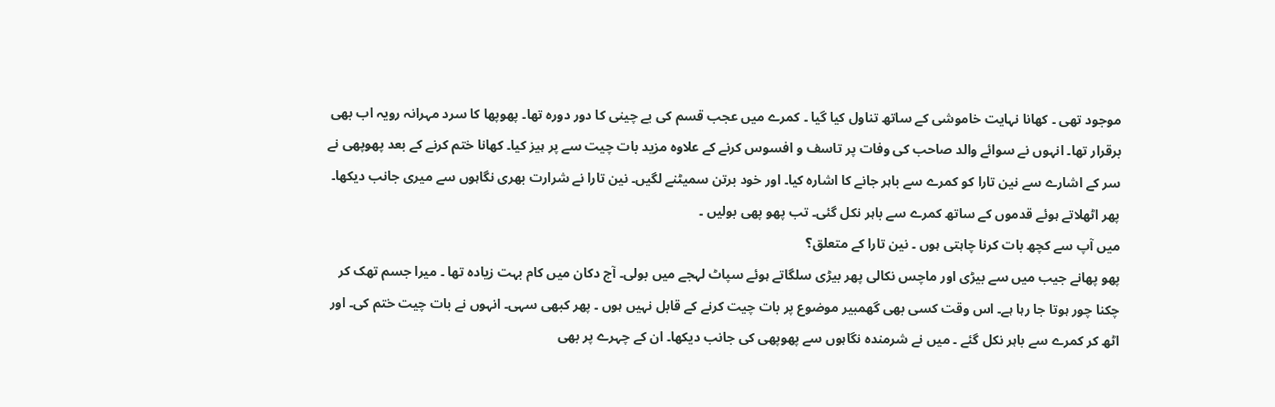موجود تھی ۔ کھانا نہایت خاموشی کے ساتھ تناول کیا گیا ۔ کمرے میں عجب قسم کی بے چینی کا دور دورہ تھا۔ پھوپھا کا سرد مہرانہ رویہ اب بھی برقرار تھا۔ انہوں نے سوائے والد صاحب کی وفات پر تاسف و افسوس کرنے کے علاوہ مزید بات چیت سے پر ہیز کیا۔ کھانا ختم کرنے کے بعد پھوپھی نے سر کے اشارے سے نین تارا کو کمرے سے باہر جانے کا اشارہ کیا۔ اور خود برتن سمیٹنے لگیں۔ نین تارا نے شرارت بھری نگاہوں سے میری جانب دیکھا۔ پھر اٹھلاتے ہوئے قدموں کے ساتھ کمرے سے باہر نکل گئی۔ تب پھو پھی بولیں ۔
میں آپ سے کچھ بات کرنا چاہتی ہوں ۔ نین تارا کے متعلق؟
پھو پھانے جیب میں سے بیڑی اور ماچس نکالی پھر بیڑی سلگاتے ہوئے سپاٹ لہجے میں بولی۔ آج دکان میں کام بہت زیادہ تھا ۔ میرا جسم تھک کر چکنا چور ہوتا جا رہا ہے۔ اس وقت کسی بھی گھمبیر موضوع پر بات چیت کرنے کے قابل نہیں ہوں ۔ پھر کبھی سہی۔ انہوں نے بات چیت ختم کی۔ اور اٹھ کر کمرے سے باہر نکل گئے ۔ میں نے شرمندہ نگاہوں سے پھوپھی کی جانب دیکھا۔ ان کے چہرے پر بھی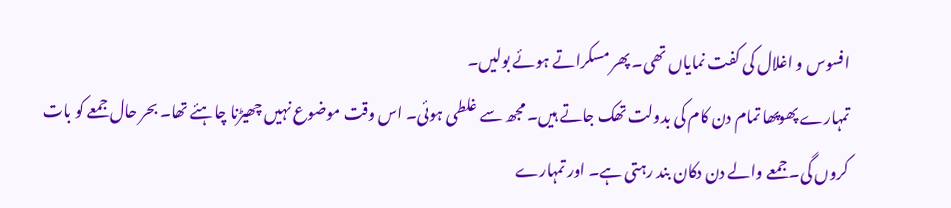افسوس و اغلال کی کفت نمایاں تھی۔ پھر مسکراتے ہوئے بولیں۔
تمہارے پھوپھا تمام دن کام کی بدولت تھک جاتے ہیں۔ مجھ سے غلطی ہوئی۔ اس وقت موضوع نہیں چھیڑنا چاہئے تھا۔ بحر حال جمعے کو بات کروں گی۔ جمعے والے دن دکان بند رہتی ہے۔ اور تمہارے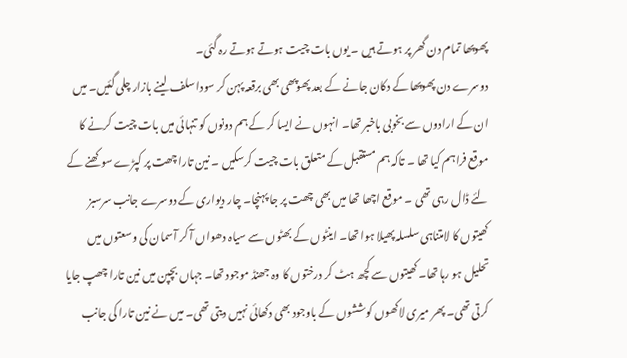پھوپھا تمام دن گھر پر ہوتے ہیں ۔ یوں بات چیت ہوتے ہوتے رہ گئی۔
دوسرے دن پھوپھا کے دکان جانے کے بعد پھوپھی بھی برقعہ پہن کر سودا سلف لینے بازار چلی گئیں۔ میں ان کے ارادوں سے بخوبی باخبر تھا۔ انہوں نے ایسا کر کے ہم دونوں کو تنہائی میں بات چیت کرنے کا موقع فراہم کیا تھا ۔ تاکہ ہم مستقبل کے متعلق بات چیت کرسکیں ۔ نین تارا چھت پر کپڑے سوکھنے کے لئے ڈال رہی تھی ۔ موقع اچھا تھا میں بھی چھت پر جا پہنچا۔ چار دیواری کے دوسرے جانب سرسبز کھیتوں کا لامتناہی سلسلہ پھیلا ہوا تھا۔ اینٹوں کے بھٹوں سے سیاہ دھواں آ کر آسمان کی وسعتوں میں تحلیل ہو رہا تھا۔ کھیتوں سے کچھ ہٹ کر درختوں کا وہ جھنڈ موجود تھا۔ جہاں بچپن میں نین تارا چھپ جایا کرتی تھی۔ پھر میری لاکھوں کوششوں کے باوجود بھی دکھائی نہیں دیتی تھی۔ میں نے نین تارا کی جانب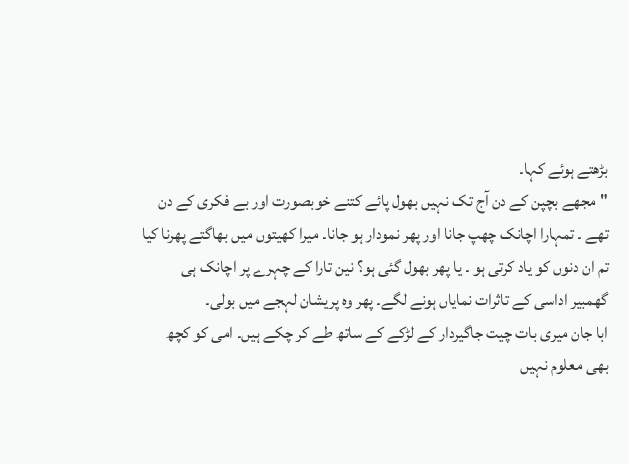بڑھتے ہوئے کہا۔
"مجھے بچپن کے دن آج تک نہیں بھول پائے کتنے خوبصورت اور بے فکری کے دن تھے ۔ تمہارا اچانک چھپ جانا اور پھر نمودار ہو جانا۔ میرا کھیتوں میں بھاگتے پھرنا کیا تم ان دنوں کو یاد کرتی ہو ۔ یا پھر بھول گئی ہو؟ نین تارا کے چہرے پر اچانک ہی گھمبیر اداسی کے تاثرات نمایاں ہونے لگے۔ پھر وہ پریشان لہجے میں بولی۔
ابا جان میری بات چیت جاگیردار کے لڑکے کے ساتھ طے کر چکے ہیں۔ امی کو کچھ بھی معلوم نہیں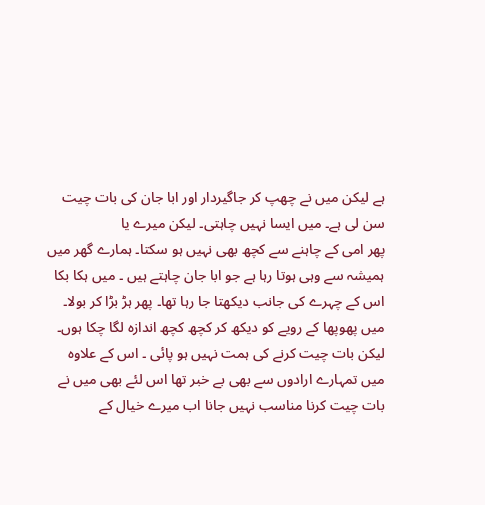ہے لیکن میں نے چھپ کر جاگیردار اور ابا جان کی بات چیت سن لی ہے۔ میں ایسا نہیں چاہتی۔ لیکن میرے یا
پھر امی کے چاہنے سے کچھ بھی نہیں ہو سکتا۔ ہمارے گھر میں ہمیشہ سے وہی ہوتا رہا ہے جو ابا جان چاہتے ہیں ۔ میں ہکا بکا اس کے چہرے کی جانب دیکھتا جا رہا تھا۔ پھر ہڑ بڑا کر بولا۔
میں پھوپھا کے رویے کو دیکھ کر کچھ کچھ اندازہ لگا چکا ہوں۔ لیکن بات چیت کرنے کی ہمت نہیں ہو پائی ۔ اس کے علاوہ میں تمہارے ارادوں سے بھی بے خبر تھا اس لئے بھی میں نے بات چیت کرنا مناسب نہیں جانا اب میرے خیال کے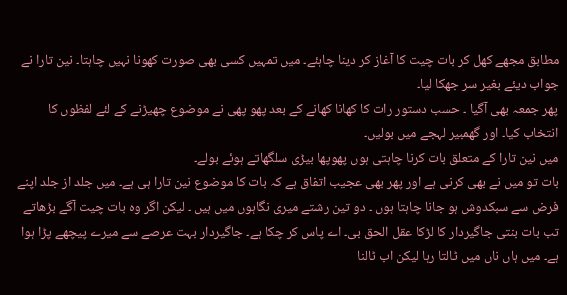مطابق مجھے کھل کر بات چیت کا آغاز کر دینا چاہئے۔ میں تمہیں کسی بھی صورت کھونا نہیں چاہتا۔ نین تارا نے جواب دیئے بغیر سر جھکا لیا۔
پھر جمعہ بھی آگیا ۔ حسب دستور رات کا کھانا کھانے کے بعد پھو پھی نے موضوع چھیڑنے کے لئے لفظوں کا انتخاب کیا۔ اور گھمبیر لہجے میں بولیں۔
میں نین تارا کے متعلق بات کرنا چاہتی ہوں پھوپھا بیڑی سلگھاتے ہوئے بولے۔
بات تو میں نے بھی کرنی ہے اور پھر بھی عجیب اتفاق ہے کہ بات کا موضوع نین تارا ہی ہے۔ میں جلد از جلد اپنے فرض سے سبکدوش ہو جانا چاہتا ہوں ۔ دو تین رشتے میری نگاہوں میں ہیں ۔ لیکن اگر وہ بات چیت آگے بڑھاتے تب بات بنتی جاگیردار کا لڑکا عقل الحق بی۔ اے پاس کر چکا ہے۔ جاگیردار بہت عرصے سے میرے پیچھے پڑا ہوا ہے۔ میں ہاں ناں میں ٹالتا رہا لیکن اب ٹالنا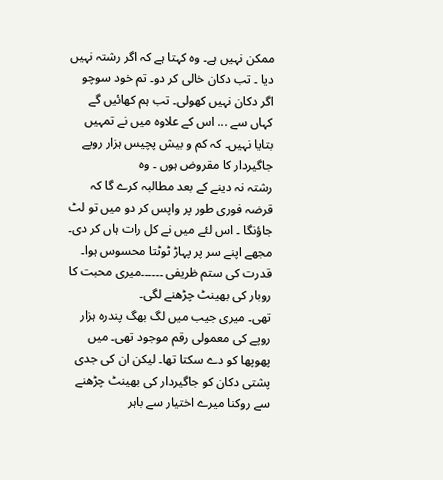ممکن نہیں ہے۔ وہ کہتا ہے کہ اگر رشتہ نہیں دیا ۔ تب دکان خالی کر دو۔ تم خود سوچو اگر دکان نہیں کھولی۔ تب ہم کھائیں گے کہاں سے ... اس کے علاوہ میں نے تمہیں بتایا نہیں۔ کہ کم و بیش پچیس ہزار روپے جاگیردار کا مقروض ہوں ۔ وہ
رشتہ نہ دینے کے بعد مطالبہ کرے گا کہ قرضہ فوری طور پر واپس کر دو میں تو لٹ جاؤنگا ۔ اس لئے میں نے کل رات ہاں کر دی۔
مجھے اپنے سر پر پہاڑ ٹوٹتا محسوس ہوا۔ قدرت کی ستم ظریفی ۔۔۔۔۔۔میری محبت کا روبار کی بھینٹ چڑھنے لگی۔
تھی۔ میری جیب میں لگ بھگ پندرہ ہزار روپے کی معمولی رقم موجود تھی۔ میں پھوپھا کو دے سکتا تھا۔ لیکن ان کی جدی پشتی دکان کو جاگیردار کی بھینٹ چڑھنے سے روکنا میرے اختیار سے باہر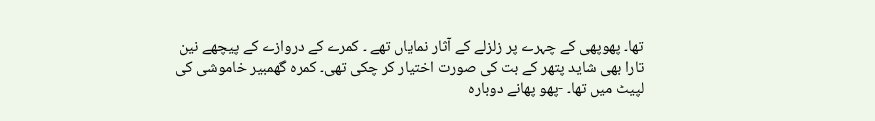تھا۔ پھوپھی کے چہرے پر زلزلے کے آثار نمایاں تھے ۔ کمرے کے دروازے کے پیچھے نین تارا بھی شاید پتھر کے بت کی صورت اختیار کر چکی تھی۔ کمرہ گھمبیر خاموشی کی لپیٹ میں تھا۔ -پھو پھانے دوبارہ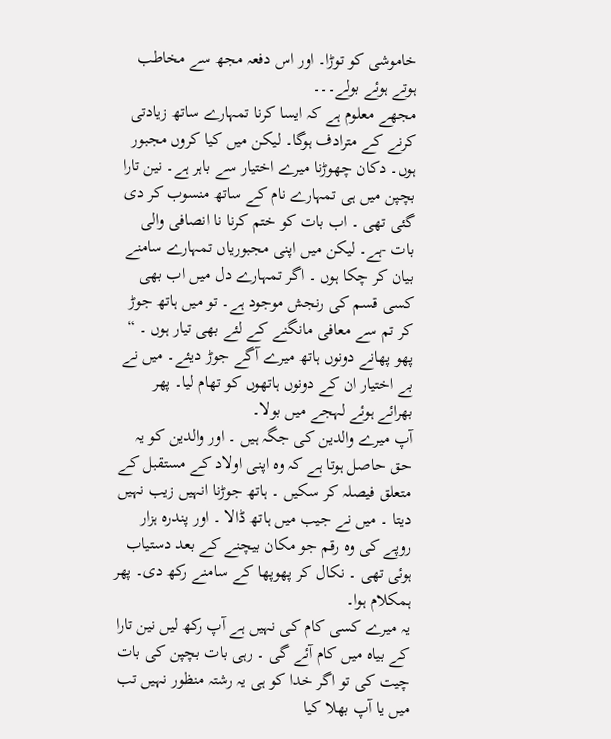خاموشی کو توڑا۔ اور اس دفعہ مجھ سے مخاطب ہوتے ہوئے بولے۔۔۔
مجھے معلوم ہے کہ ایسا کرنا تمہارے ساتھ زیادتی کرنے کے مترادف ہوگا۔ لیکن میں کیا کروں مجبور ہوں۔ دکان چھوڑنا میرے اختیار سے باہر ہے۔ نین تارا بچپن میں ہی تمہارے نام کے ساتھ منسوب کر دی گئی تھی ۔ اب بات کو ختم کرنا نا انصافی والی بات -ہے۔ لیکن میں اپنی مجبوریاں تمہارے سامنے بیان کر چکا ہوں ۔ اگر تمہارے دل میں اب بھی کسی قسم کی رنجش موجود ہے۔ تو میں ہاتھ جوڑ کر تم سے معافی مانگنے کے لئے بھی تیار ہوں ۔ “ پھو پھانے دونوں ہاتھ میرے آگے جوڑ دیئے۔ میں نے بے اختیار ان کے دونوں ہاتھوں کو تھام لیا۔ پھر بھرائے ہوئے لہجے میں بولا۔
آپ میرے والدین کی جگہ ہیں ۔ اور والدین کو یہ حق حاصل ہوتا ہے کہ وہ اپنی اولاد کے مستقبل کے متعلق فیصلہ کر سکیں ۔ ہاتھ جوڑنا انہیں زیب نہیں دیتا ۔ میں نے جیب میں ہاتھ ڈالا ۔ اور پندرہ ہزار روپے کی وہ رقم جو مکان بیچنے کے بعد دستیاب ہوئی تھی ۔ نکال کر پھوپھا کے سامنے رکھ دی۔ پھر ہمکلام ہوا۔
یہ میرے کسی کام کی نہیں ہے آپ رکھ لیں نین تارا کے بیاہ میں کام آئے گی ۔ رہی بات بچپن کی بات چیت کی تو اگر خدا کو ہی یہ رشتہ منظور نہیں تب میں یا آپ بھلا کیا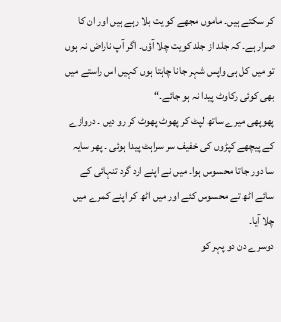کر سکتے ہیں۔ ماموں مجھے کو یت بلا رہے ہیں اور ان کا صرار ہے۔ کہ جلد از جلد کویت چلا آؤں۔ اگر آپ ناراض نہ ہوں تو میں کل ہی واپس شہر جانا چاہتا ہوں کہیں اس راستے میں بھی کوئی رکاوٹ پیدا نہ ہو جائے۔“
پھوپھی میرے ساتھ لپٹ کر پھوٹ پھوٹ کر رو دیں ۔ دروازے کے پیچھے کپڑوں کی خفیف سر سراہٹ پیدا ہوئی ۔ پھر سایہ سا دور جاتا محسوس ہوا۔ میں نے اپنے ارد گرد تنہائی کے سائے اٹھ تے محسوس کئے اور میں اٹھ کر اپنے کمرے میں چلا آیا۔
دوسرے دن دو پہر کو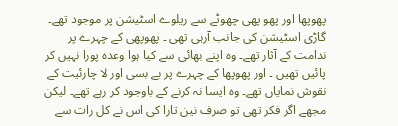پھوپھا اور پھو پھی چھوٹے سے ریلوے اسٹیشن پر موجود تھے۔ گاڑی اسٹیشن کی جانب آرہی تھی ۔ پھوپھی کے چہرے پر ندامت کے آثار تھے۔ وہ اپنے بھائی سے کیا ہوا وعدہ پورا نہیں کر پائیں تھیں ۔ اور پھوپھا کے چہرے پر بے بسی اور لا چارئیت کے نقوش نمایاں تھے۔ وہ ایسا نہ کرنے کے باوجود کر رہے تھے۔ لیکن مجھے اگر فکر تھی تو صرف نین تارا کی اس نے کل رات سے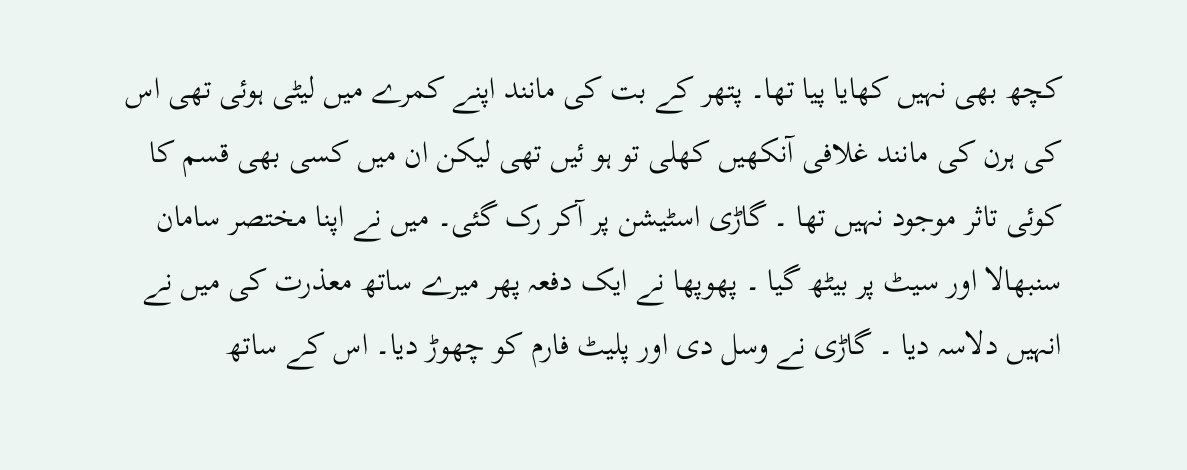کچھ بھی نہیں کھایا پیا تھا۔ پتھر کے بت کی مانند اپنے کمرے میں لیٹی ہوئی تھی اس کی ہرن کی مانند غلافی آنکھیں کھلی تو ہو ئیں تھی لیکن ان میں کسی بھی قسم کا کوئی تاثر موجود نہیں تھا ۔ گاڑی اسٹیشن پر آکر رک گئی۔ میں نے اپنا مختصر سامان سنبھالا اور سیٹ پر بیٹھ گیا ۔ پھوپھا نے ایک دفعہ پھر میرے ساتھ معذرت کی میں نے انہیں دلاسہ دیا ۔ گاڑی نے وسل دی اور پلیٹ فارم کو چھوڑ دیا۔ اس کے ساتھ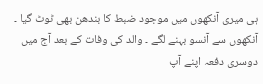ہی میری آنکھوں میں موجود ضبط کا بندھن بھی ٹوٹ گیا ۔ آنکھوں سے آنسو بہنے لگے ۔ والد کی وفات کے بعد آج میں دوسری دفعہ اپنے آپ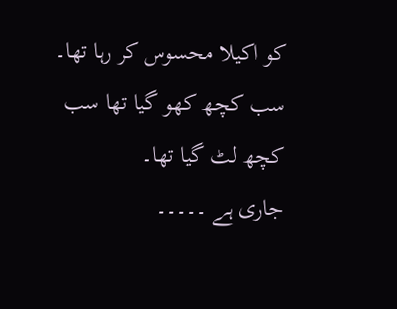کو اکیلا محسوس کر رہا تھا۔ سب کچھ کھو گیا تھا سب کچھ لٹ گیا تھا۔
جاری ہے ۔۔۔۔۔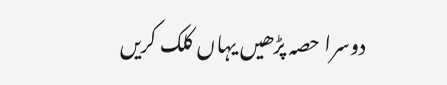دوسرا حصہ پڑھیں یہاں کلک کریں